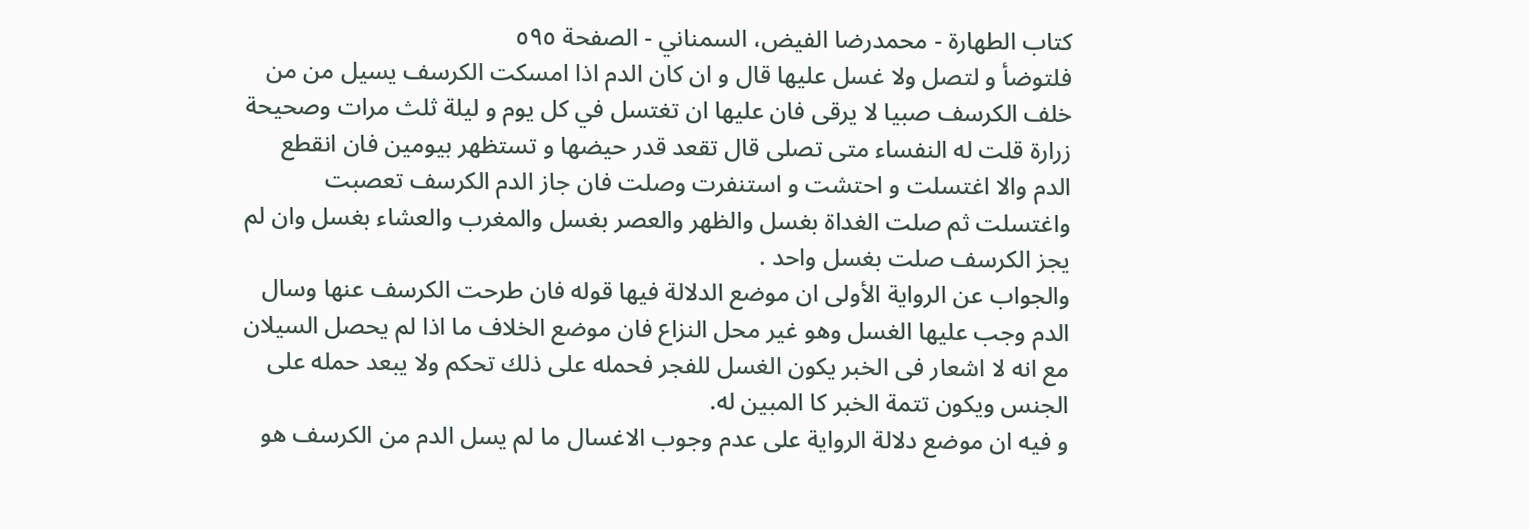كتاب الطهارة - محمدرضا الفيض، السمناني - الصفحة ٥٩٥
فلتوضأ و لتصل ولا غسل عليها قال و ان كان الدم اذا امسكت الكرسف يسيل من من خلف الكرسف صبيا لا يرقى فان عليها ان تغتسل في كل يوم و ليلة ثلث مرات وصحيحة زرارة قلت له النفساء متى تصلى قال تقعد قدر حيضها و تستظهر بيومين فان انقطع الدم والا اغتسلت و احتشت و استنفرت وصلت فان جاز الدم الكرسف تعصبت واغتسلت ثم صلت الغداة بغسل والظهر والعصر بغسل والمغرب والعشاء بغسل وان لم يجز الكرسف صلت بغسل واحد .
والجواب عن الرواية الأولى ان موضع الدلالة فيها قوله فان طرحت الكرسف عنها وسال الدم وجب عليها الغسل وهو غير محل النزاع فان موضع الخلاف ما اذا لم يحصل السيلان مع انه لا اشعار فى الخبر يكون الغسل للفجر فحمله على ذلك تحكم ولا يبعد حمله على الجنس ويكون تتمة الخبر كا المبين له.
و فيه ان موضع دلالة الرواية على عدم وجوب الاغسال ما لم يسل الدم من الكرسف هو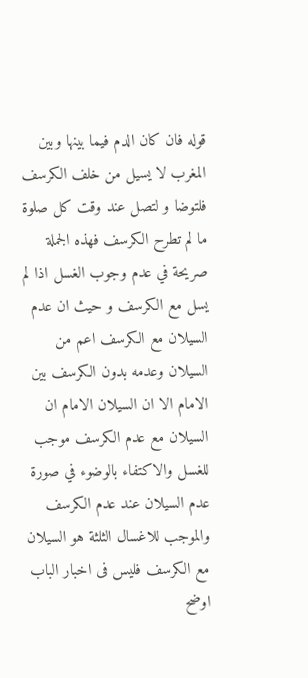قوله فان كان الدم فيما بينها وبين المغرب لا يسيل من خلف الكرسف فلتوضا و لتصل عند وقت كل صلوة ما لم تطرح الكرسف فهذه الجملة صريحة في عدم وجوب الغسل اذا لم يسل مع الكرسف و حيث ان عدم السيلان مع الكرسف اعم من السيلان وعدمه بدون الكرسف بين الامام الا ان السيلان الامام ان السيلان مع عدم الكرسف موجب للغسل والاكتفاء بالوضوء في صورة عدم السيلان عند عدم الكرسف والموجب للاغسال الثلثة هو السيلان مع الكرسف فليس فى اخبار الباب اوضح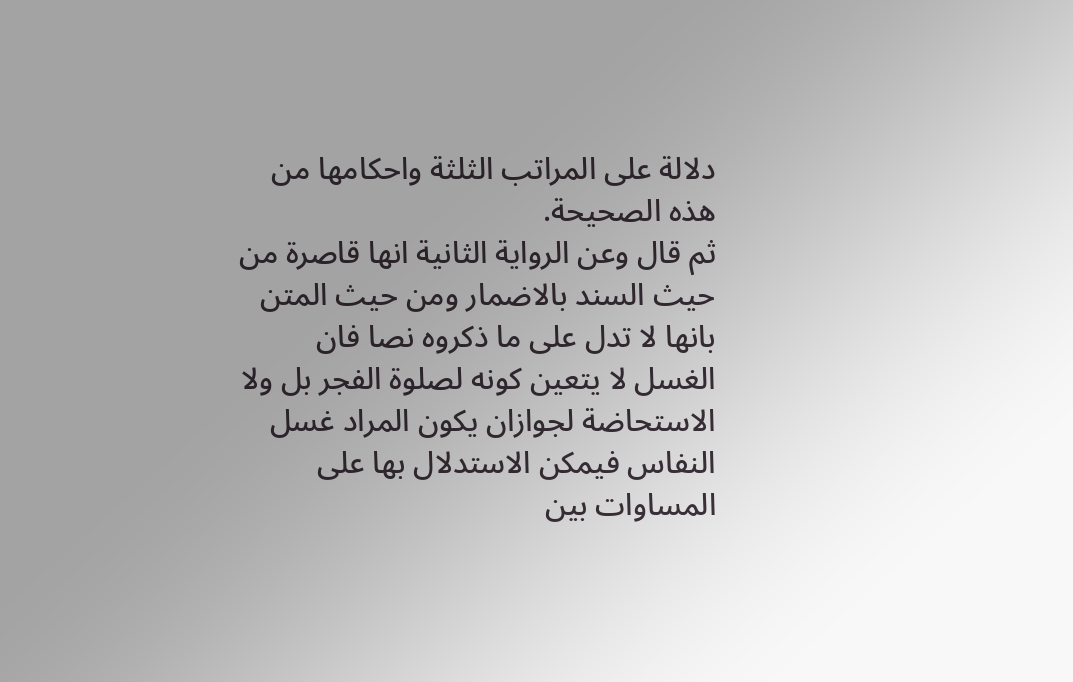دلالة على المراتب الثلثة واحكامها من هذه الصحيحة.
ثم قال وعن الرواية الثانية انها قاصرة من حيث السند بالاضمار ومن حيث المتن بانها لا تدل على ما ذكروه نصا فان الغسل لا يتعين كونه لصلوة الفجر بل ولا الاستحاضة لجوازان يكون المراد غسل النفاس فيمكن الاستدلال بها على المساوات بين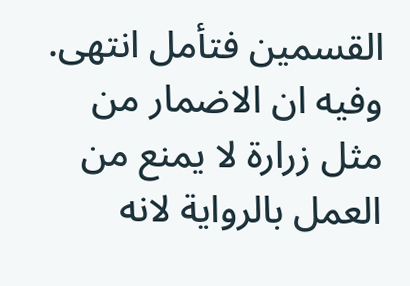القسمين فتأمل انتهى.
وفيه ان الاضمار من مثل زرارة لا يمنع من العمل بالرواية لانه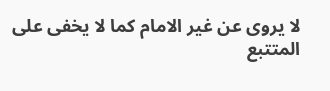لا يروى عن غير الامام كما لا يخفى على المتتبع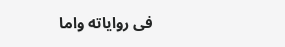فى رواياته واما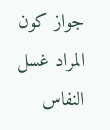جواز كون المراد غسل النفاس